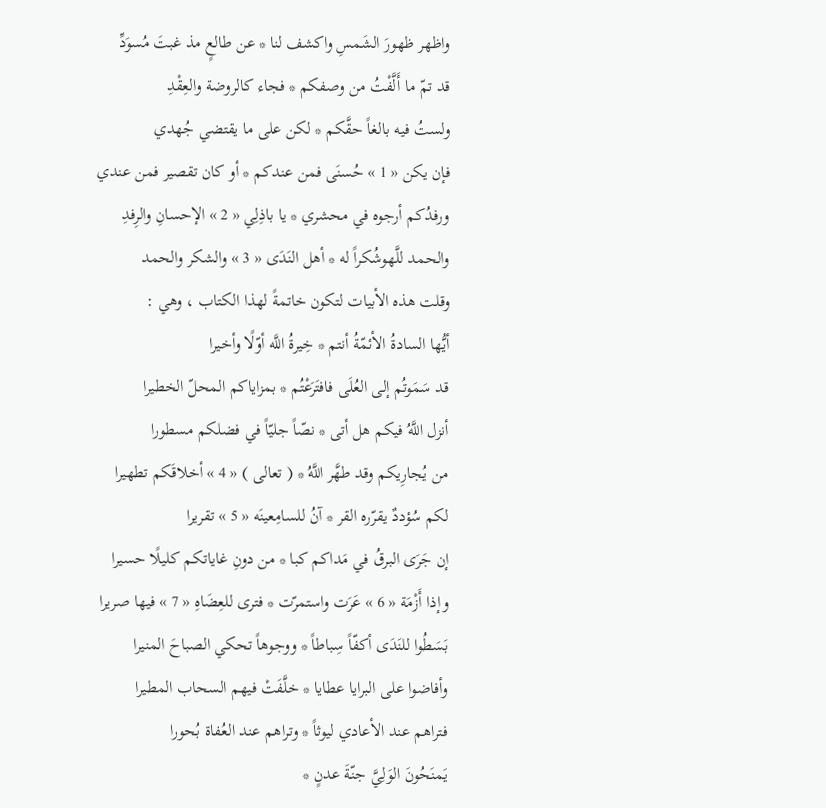واظهر ظهورَ الشَمسِ واكشف لنا * عن طالعٍ مذ غبتَ مُسوَدِّ
قد تمّ ما أَلَّفْتُ من وصفكم * فجاء كالروضة والعِقْدِ
ولستُ فيه بالغاً حقَّكم * لكن على ما يقتضي جُهدي
فإن يكن « 1 » حُسنَى فمن عندكم * أو كان تقصير فمن عندي
ورفدُكم أرجوه في محشري * يا باذِلِي « 2 » الإحسانِ والرِفدِ
والحمد للَّهوشُكراً له * أهل النَدَى « 3 » والشكر والحمد
وقلت هذه الأبيات لتكون خاتمةً لهذا الكتاب ، وهي :
أيُّها السادةُ الأئمّةُ أنتم * خِيرةُ اللَّه أوّلًا وأخيرا
قد سَمَوتُم إلى العُلَى فافتَرَعْتُم * بمزاياكم المحلّ الخطيرا
أنزل اللَّهُ فيكم هل أتى * نصّاً جليّاً في فضلكم مسطورا
من يُجارِيكم وقد طهَّر اللَّهُ * ( تعالى ) « 4 » أخلاقَكم تطهيرا
لكم سُؤددٌ يقرّره القر * آنُ للسامِعينَه « 5 » تقريرا
إن جَرَى البرقُ في مَداكم كبا * من دونِ غاياتكم كليلًا حسيرا
وإذا أَزْمَة « 6 » عَرَت واستمرّت * فترى للعِضَاهِ « 7 » فيها صريرا
بَسَطُوا للنَدَى أكفّاً سِباطاً * ووجوهاً تحكي الصباحَ المنيرا
وأفاضوا على البرايا عطايا * خلَّفَتْ فيهم السحاب المطيرا
فتراهم عند الأعادي ليوثاً * وتراهم عند العُفاة بُحورا
يَمنَحُونَ الوَلِيَّ جنّةَ عدنٍ *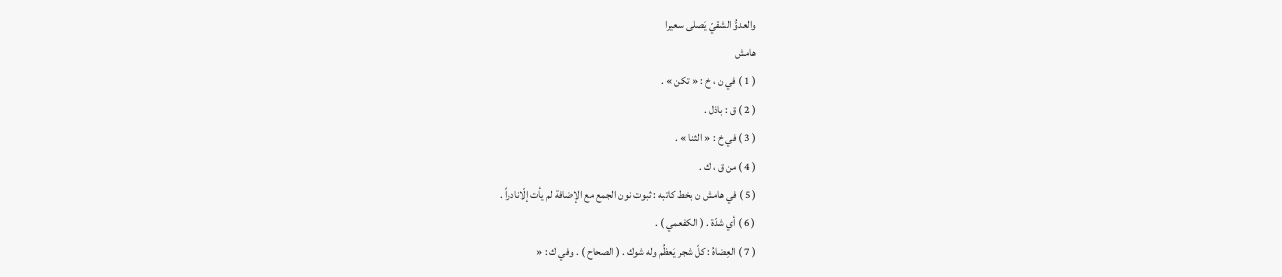والعدوُّ الشقيّ يَصلى سعيرا
هامش
( 1 ) في ن ، خ : « تكن » .
( 2 ) ق : باذل .
( 3 ) في خ : « الثنا » .
( 4 ) من ق ، ك .
( 5 ) في هامش ن بخط كاتبه : ثبوت نون الجمع مع الإضافة لم يأت إلّانادراً .
( 6 ) أي شدّة . ( الكفعمي ) .
( 7 ) العِضاهُ : كلّ شجر يَعظُم وله شوك . ( الصحاح ) . وفي ك : «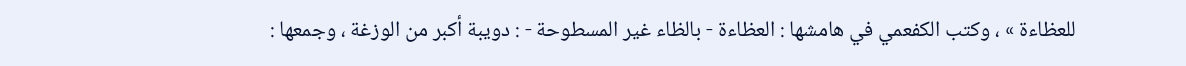للعظاءة » ، وكتب الكفعمي في هامشها : العظاءة - بالظاء غير المسطوحة - : دويبة أكبر من الوزغة ، وجمعها :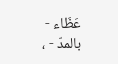عَظَاء - بالمدّ - ،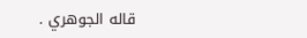قاله الجوهري .